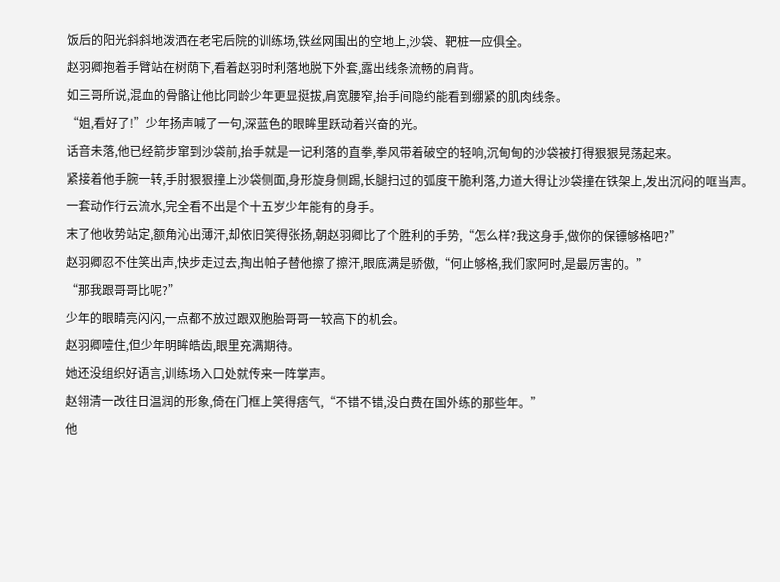饭后的阳光斜斜地泼洒在老宅后院的训练场,铁丝网围出的空地上,沙袋、靶桩一应俱全。
赵羽卿抱着手臂站在树荫下,看着赵羽时利落地脱下外套,露出线条流畅的肩背。
如三哥所说,混血的骨骼让他比同龄少年更显挺拔,肩宽腰窄,抬手间隐约能看到绷紧的肌肉线条。
“姐,看好了!”少年扬声喊了一句,深蓝色的眼眸里跃动着兴奋的光。
话音未落,他已经箭步窜到沙袋前,抬手就是一记利落的直拳,拳风带着破空的轻响,沉甸甸的沙袋被打得狠狠晃荡起来。
紧接着他手腕一转,手肘狠狠撞上沙袋侧面,身形旋身侧踢,长腿扫过的弧度干脆利落,力道大得让沙袋撞在铁架上,发出沉闷的哐当声。
一套动作行云流水,完全看不出是个十五岁少年能有的身手。
末了他收势站定,额角沁出薄汗,却依旧笑得张扬,朝赵羽卿比了个胜利的手势,“怎么样?我这身手,做你的保镖够格吧?”
赵羽卿忍不住笑出声,快步走过去,掏出帕子替他擦了擦汗,眼底满是骄傲,“何止够格,我们家阿时,是最厉害的。”
“那我跟哥哥比呢?”
少年的眼睛亮闪闪,一点都不放过跟双胞胎哥哥一较高下的机会。
赵羽卿噎住,但少年明眸皓齿,眼里充满期待。
她还没组织好语言,训练场入口处就传来一阵掌声。
赵翎清一改往日温润的形象,倚在门框上笑得痞气,“不错不错,没白费在国外练的那些年。”
他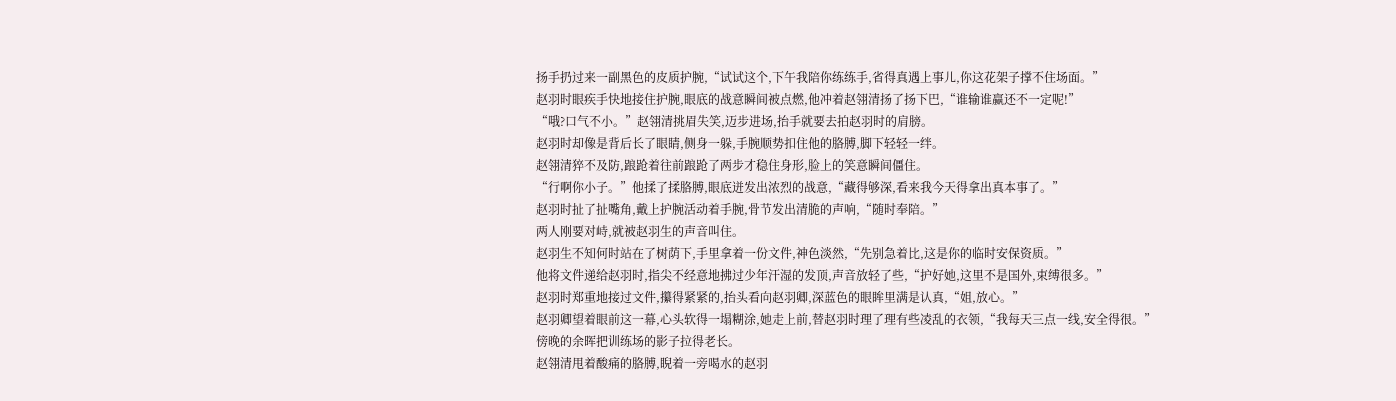扬手扔过来一副黑色的皮质护腕,“试试这个,下午我陪你练练手,省得真遇上事儿,你这花架子撑不住场面。”
赵羽时眼疾手快地接住护腕,眼底的战意瞬间被点燃,他冲着赵翎清扬了扬下巴,“谁输谁赢还不一定呢!”
“哦?口气不小。”赵翎清挑眉失笑,迈步进场,抬手就要去拍赵羽时的肩膀。
赵羽时却像是背后长了眼睛,侧身一躲,手腕顺势扣住他的胳膊,脚下轻轻一绊。
赵翎清猝不及防,踉跄着往前踉跄了两步才稳住身形,脸上的笑意瞬间僵住。
“行啊你小子。”他揉了揉胳膊,眼底迸发出浓烈的战意,“藏得够深,看来我今天得拿出真本事了。”
赵羽时扯了扯嘴角,戴上护腕活动着手腕,骨节发出清脆的声响,“随时奉陪。”
两人刚要对峙,就被赵羽生的声音叫住。
赵羽生不知何时站在了树荫下,手里拿着一份文件,神色淡然,“先别急着比,这是你的临时安保资质。”
他将文件递给赵羽时,指尖不经意地拂过少年汗湿的发顶,声音放轻了些,“护好她,这里不是国外,束缚很多。”
赵羽时郑重地接过文件,攥得紧紧的,抬头看向赵羽卿,深蓝色的眼眸里满是认真,“姐,放心。”
赵羽卿望着眼前这一幕,心头软得一塌糊涂,她走上前,替赵羽时理了理有些凌乱的衣领,“我每天三点一线,安全得很。”
傍晚的余晖把训练场的影子拉得老长。
赵翎清甩着酸痛的胳膊,睨着一旁喝水的赵羽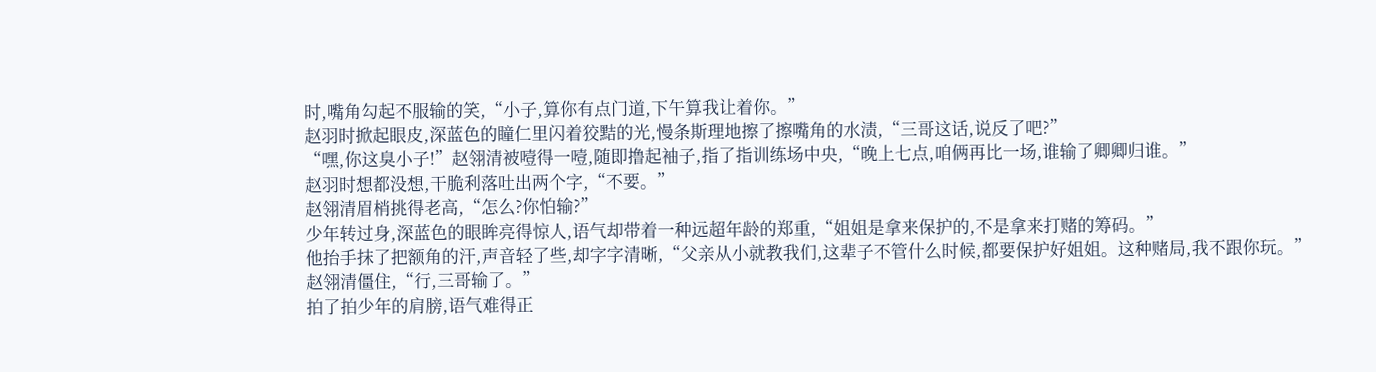时,嘴角勾起不服输的笑,“小子,算你有点门道,下午算我让着你。”
赵羽时掀起眼皮,深蓝色的瞳仁里闪着狡黠的光,慢条斯理地擦了擦嘴角的水渍,“三哥这话,说反了吧?”
“嘿,你这臭小子!”赵翎清被噎得一噎,随即撸起袖子,指了指训练场中央,“晚上七点,咱俩再比一场,谁输了卿卿归谁。”
赵羽时想都没想,干脆利落吐出两个字,“不要。”
赵翎清眉梢挑得老高,“怎么?你怕输?”
少年转过身,深蓝色的眼眸亮得惊人,语气却带着一种远超年龄的郑重,“姐姐是拿来保护的,不是拿来打赌的筹码。”
他抬手抹了把额角的汗,声音轻了些,却字字清晰,“父亲从小就教我们,这辈子不管什么时候,都要保护好姐姐。这种赌局,我不跟你玩。”
赵翎清僵住,“行,三哥输了。”
拍了拍少年的肩膀,语气难得正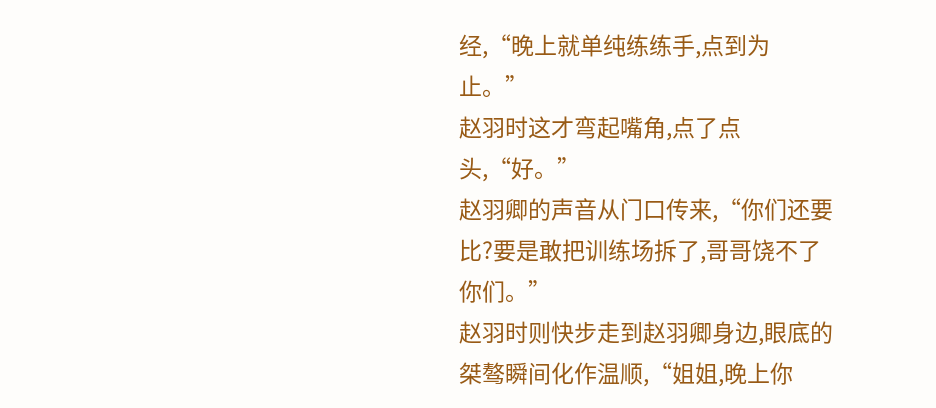经,“晚上就单纯练练手,点到为止。”
赵羽时这才弯起嘴角,点了点头,“好。”
赵羽卿的声音从门口传来,“你们还要比?要是敢把训练场拆了,哥哥饶不了你们。”
赵羽时则快步走到赵羽卿身边,眼底的桀骜瞬间化作温顺,“姐姐,晚上你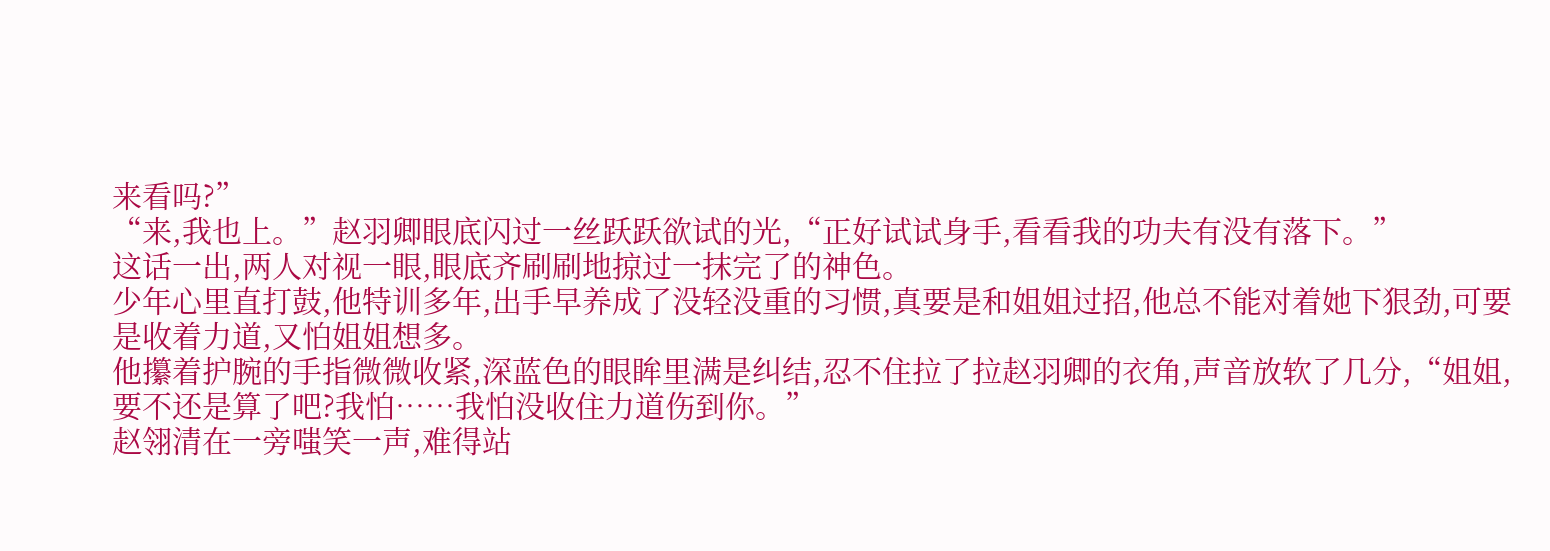来看吗?”
“来,我也上。”赵羽卿眼底闪过一丝跃跃欲试的光,“正好试试身手,看看我的功夫有没有落下。”
这话一出,两人对视一眼,眼底齐刷刷地掠过一抹完了的神色。
少年心里直打鼓,他特训多年,出手早养成了没轻没重的习惯,真要是和姐姐过招,他总不能对着她下狠劲,可要是收着力道,又怕姐姐想多。
他攥着护腕的手指微微收紧,深蓝色的眼眸里满是纠结,忍不住拉了拉赵羽卿的衣角,声音放软了几分,“姐姐,要不还是算了吧?我怕……我怕没收住力道伤到你。”
赵翎清在一旁嗤笑一声,难得站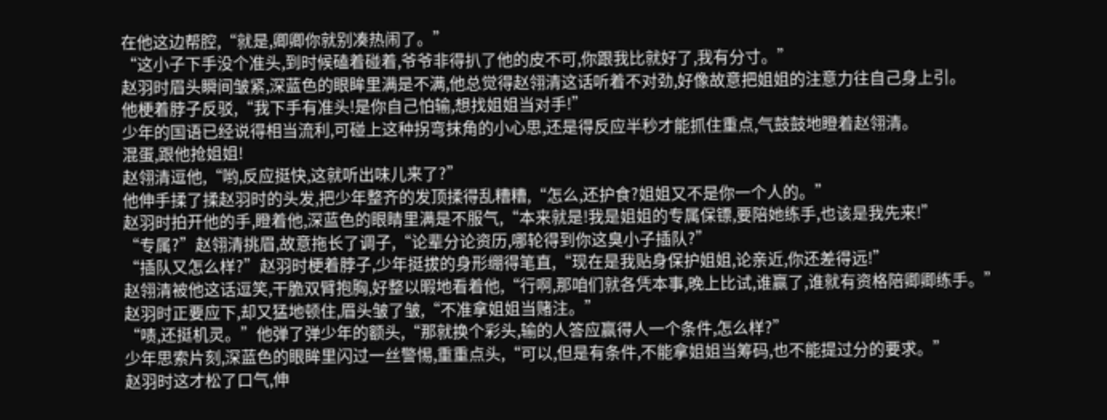在他这边帮腔,“就是,卿卿你就别凑热闹了。”
“这小子下手没个准头,到时候磕着碰着,爷爷非得扒了他的皮不可,你跟我比就好了,我有分寸。”
赵羽时眉头瞬间皱紧,深蓝色的眼眸里满是不满,他总觉得赵翎清这话听着不对劲,好像故意把姐姐的注意力往自己身上引。
他梗着脖子反驳,“我下手有准头!是你自己怕输,想找姐姐当对手!”
少年的国语已经说得相当流利,可碰上这种拐弯抹角的小心思,还是得反应半秒才能抓住重点,气鼓鼓地瞪着赵翎清。
混蛋,跟他抢姐姐!
赵翎清逗他,“哟,反应挺快,这就听出味儿来了?”
他伸手揉了揉赵羽时的头发,把少年整齐的发顶揉得乱糟糟,“怎么,还护食?姐姐又不是你一个人的。”
赵羽时拍开他的手,瞪着他,深蓝色的眼睛里满是不服气,“本来就是!我是姐姐的专属保镖,要陪她练手,也该是我先来!”
“专属?”赵翎清挑眉,故意拖长了调子,“论辈分论资历,哪轮得到你这臭小子插队?”
“插队又怎么样?”赵羽时梗着脖子,少年挺拔的身形绷得笔直,“现在是我贴身保护姐姐,论亲近,你还差得远!”
赵翎清被他这话逗笑,干脆双臂抱胸,好整以暇地看着他,“行啊,那咱们就各凭本事,晚上比试,谁赢了,谁就有资格陪卿卿练手。”
赵羽时正要应下,却又猛地顿住,眉头皱了皱,“不准拿姐姐当赌注。”
“啧,还挺机灵。”他弹了弹少年的额头,“那就换个彩头,输的人答应赢得人一个条件,怎么样?”
少年思索片刻,深蓝色的眼眸里闪过一丝警惕,重重点头,“可以,但是有条件,不能拿姐姐当筹码,也不能提过分的要求。”
赵羽时这才松了口气,伸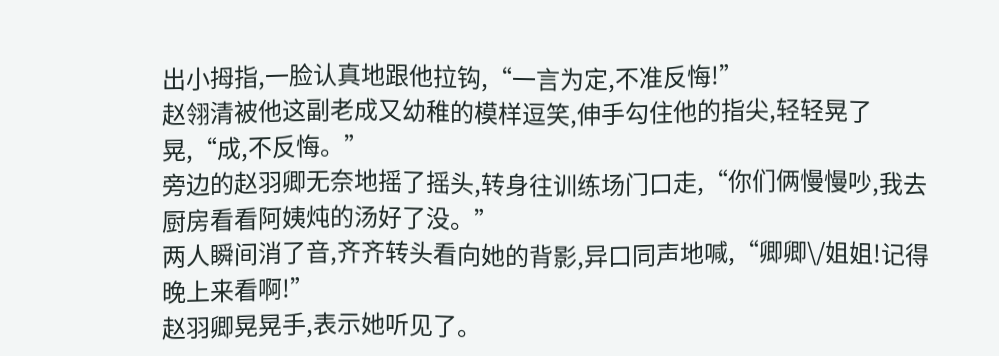出小拇指,一脸认真地跟他拉钩,“一言为定,不准反悔!”
赵翎清被他这副老成又幼稚的模样逗笑,伸手勾住他的指尖,轻轻晃了晃,“成,不反悔。”
旁边的赵羽卿无奈地摇了摇头,转身往训练场门口走,“你们俩慢慢吵,我去厨房看看阿姨炖的汤好了没。”
两人瞬间消了音,齐齐转头看向她的背影,异口同声地喊,“卿卿\/姐姐!记得晚上来看啊!”
赵羽卿晃晃手,表示她听见了。